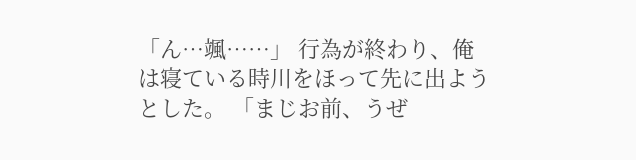「ん…颯……」 行為が終わり、俺は寝ている時川をほって先に出ようとした。 「まじお前、うぜ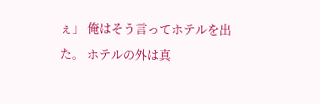ぇ」 俺はそう言ってホテルを出た。 ホテルの外は真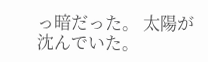っ暗だった。 太陽が沈んでいた。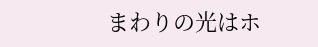まわりの光はホ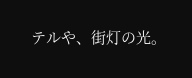テルや、街灯の光。